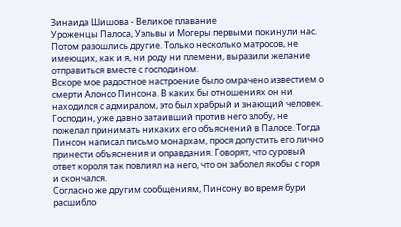Зинаида Шишова - Великое плавание
Уроженцы Палоса, Уэльвы и Могеры первыми покинули нас. Потом разошлись другие. Только несколько матросов, не имеющих, как и я, ни роду ни племени, выразили желание отправиться вместе с господином.
Вскоре мое радостное настроение было омрачено известием о смерти Алонсо Пинсона. В каких бы отношениях он ни находился с адмиралом, это был храбрый и знающий человек.
Господин, уже давно затаивший против него злобу, не пожелал принимать никаких его объяснений в Палосе. Тогда Пинсон написал письмо монархам, прося допустить его лично принести объяснения и оправдания. Говорят, что суровый ответ короля так повлиял на него, что он заболел якобы с горя и скончался.
Согласно же другим сообщениям, Пинсону во время бури расшибло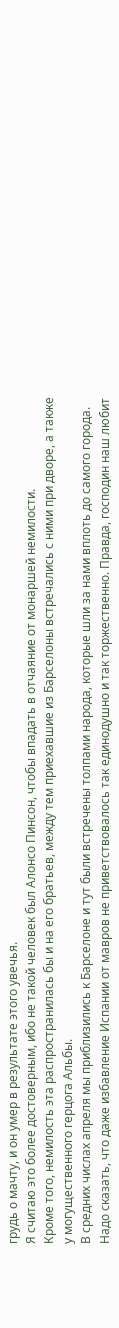грудь о мачту, и он умер в результате этого увечья.
Я считаю это более достоверным, ибо не такой человек был Алонсо Пинсон, чтобы впадать в отчаяние от монаршей немилости.
Кроме того, немилость эта распространилась бы и на его братьев, между тем приехавшие из Барселоны встречались с ними при дворе, а также у могущественного герцога Альбы.
В средних числах апреля мы приблизились к Барселоне и тут были встречены толпами народа, которые шли за нами вплоть до самого города.
Надо сказать, что даже избавление Испании от мавров не приветствовалось так единодушно и так торжественно. Правда, господин наш любит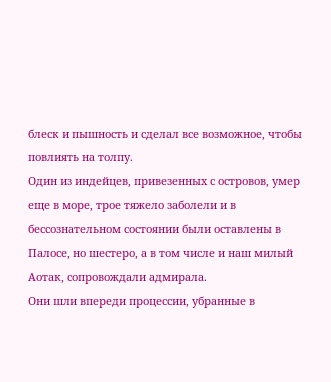блеск и пышность и сделал все возможное, чтобы повлиять на толпу.
Один из индейцев, привезенных с островов, умер еще в море, трое тяжело заболели и в бессознательном состоянии были оставлены в Палосе, но шестеро, а в том числе и наш милый Аотак, сопровождали адмирала.
Они шли впереди процессии, убранные в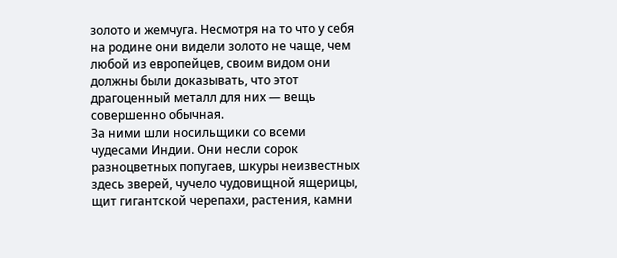золото и жемчуга. Несмотря на то что у себя на родине они видели золото не чаще, чем любой из европейцев, своим видом они должны были доказывать, что этот драгоценный металл для них — вещь совершенно обычная.
За ними шли носильщики со всеми чудесами Индии. Они несли сорок разноцветных попугаев, шкуры неизвестных здесь зверей, чучело чудовищной ящерицы, щит гигантской черепахи, растения, камни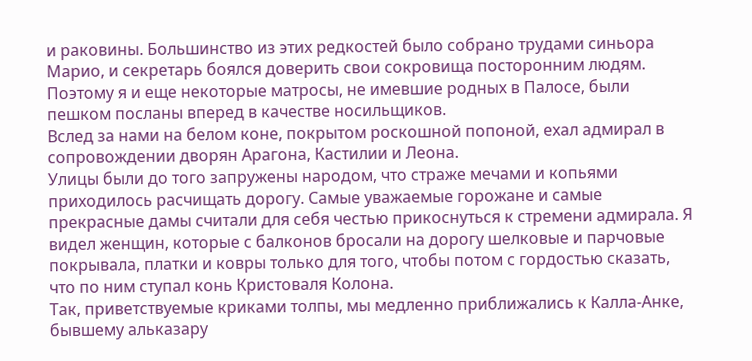и раковины. Большинство из этих редкостей было собрано трудами синьора Марио, и секретарь боялся доверить свои сокровища посторонним людям. Поэтому я и еще некоторые матросы, не имевшие родных в Палосе, были пешком посланы вперед в качестве носильщиков.
Вслед за нами на белом коне, покрытом роскошной попоной, ехал адмирал в сопровождении дворян Арагона, Кастилии и Леона.
Улицы были до того запружены народом, что страже мечами и копьями приходилось расчищать дорогу. Самые уважаемые горожане и самые прекрасные дамы считали для себя честью прикоснуться к стремени адмирала. Я видел женщин, которые с балконов бросали на дорогу шелковые и парчовые покрывала, платки и ковры только для того, чтобы потом с гордостью сказать, что по ним ступал конь Кристоваля Колона.
Так, приветствуемые криками толпы, мы медленно приближались к Калла-Анке, бывшему альказару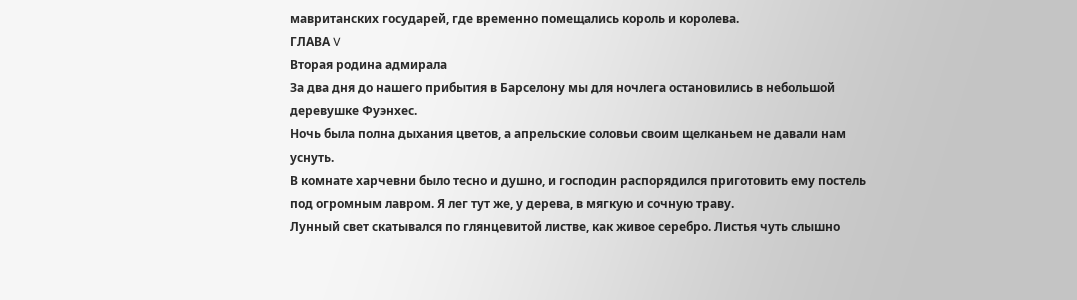мавританских государей, где временно помещались король и королева.
ГЛАВА V
Вторая родина адмирала
За два дня до нашего прибытия в Барселону мы для ночлега остановились в небольшой деревушке Фуэнхес.
Ночь была полна дыхания цветов, а апрельские соловьи своим щелканьем не давали нам уснуть.
В комнате харчевни было тесно и душно, и господин распорядился приготовить ему постель под огромным лавром. Я лег тут же, у дерева, в мягкую и сочную траву.
Лунный свет скатывался по глянцевитой листве, как живое серебро. Листья чуть слышно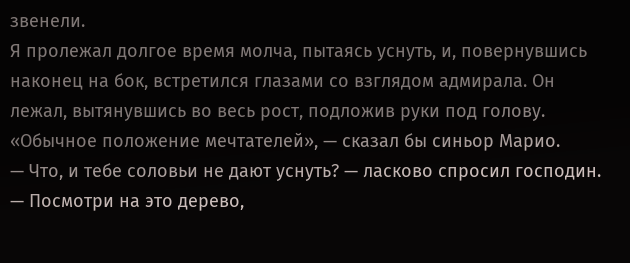звенели.
Я пролежал долгое время молча, пытаясь уснуть, и, повернувшись наконец на бок, встретился глазами со взглядом адмирала. Он лежал, вытянувшись во весь рост, подложив руки под голову. «Обычное положение мечтателей», — сказал бы синьор Марио.
— Что, и тебе соловьи не дают уснуть? — ласково спросил господин. — Посмотри на это дерево,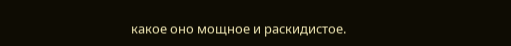какое оно мощное и раскидистое.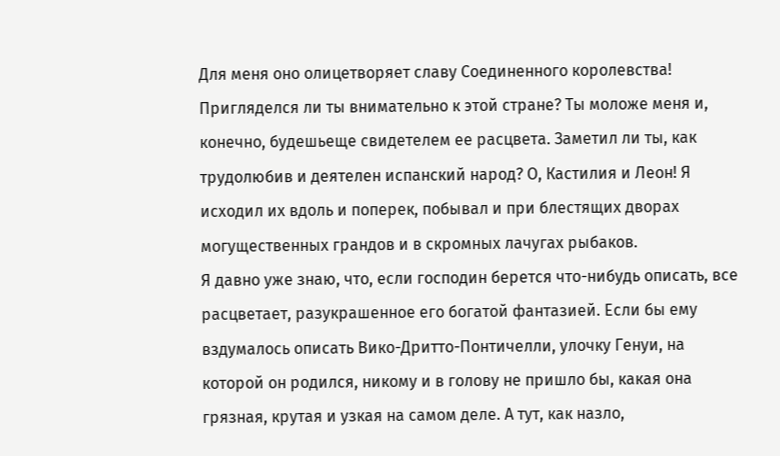Для меня оно олицетворяет славу Соединенного королевства! Пригляделся ли ты внимательно к этой стране? Ты моложе меня и, конечно, будешьеще свидетелем ее расцвета. Заметил ли ты, как трудолюбив и деятелен испанский народ? О, Кастилия и Леон! Я исходил их вдоль и поперек, побывал и при блестящих дворах могущественных грандов и в скромных лачугах рыбаков.
Я давно уже знаю, что, если господин берется что-нибудь описать, все расцветает, разукрашенное его богатой фантазией. Если бы ему вздумалось описать Вико-Дритто-Понтичелли, улочку Генуи, на которой он родился, никому и в голову не пришло бы, какая она грязная, крутая и узкая на самом деле. А тут, как назло,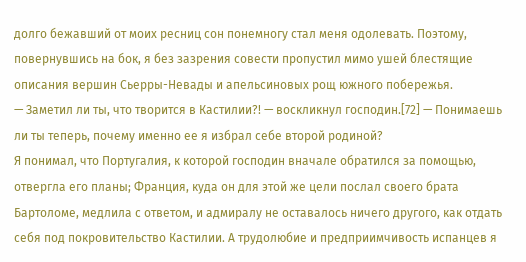долго бежавший от моих ресниц сон понемногу стал меня одолевать. Поэтому, повернувшись на бок, я без зазрения совести пропустил мимо ушей блестящие описания вершин Сьерры-Невады и апельсиновых рощ южного побережья.
— Заметил ли ты, что творится в Кастилии?! — воскликнул господин.[72] — Понимаешь ли ты теперь, почему именно ее я избрал себе второй родиной?
Я понимал, что Португалия, к которой господин вначале обратился за помощью, отвергла его планы; Франция, куда он для этой же цели послал своего брата Бартоломе, медлила с ответом, и адмиралу не оставалось ничего другого, как отдать себя под покровительство Кастилии. А трудолюбие и предприимчивость испанцев я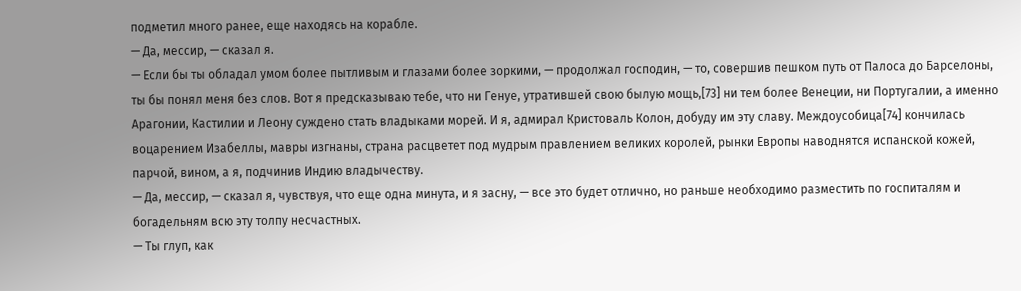подметил много ранее, еще находясь на корабле.
— Да, мессир, — сказал я.
— Если бы ты обладал умом более пытливым и глазами более зоркими, — продолжал господин, — то, совершив пешком путь от Палоса до Барселоны, ты бы понял меня без слов. Вот я предсказываю тебе, что ни Генуе, утратившей свою былую мощь,[73] ни тем более Венеции, ни Португалии, а именно Арагонии, Кастилии и Леону суждено стать владыками морей. И я, адмирал Кристоваль Колон, добуду им эту славу. Междоусобица[74] кончилась воцарением Изабеллы, мавры изгнаны, страна расцветет под мудрым правлением великих королей, рынки Европы наводнятся испанской кожей, парчой, вином, а я, подчинив Индию владычеству.
— Да, мессир, — сказал я, чувствуя, что еще одна минута, и я засну, — все это будет отлично, но раньше необходимо разместить по госпиталям и богадельням всю эту толпу несчастных.
— Ты глуп, как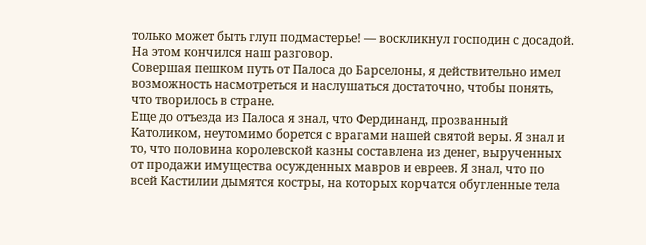только может быть глуп подмастерье! — воскликнул господин с досадой.
На этом кончился наш разговор.
Совершая пешком путь от Палоса до Барселоны, я действительно имел возможность насмотреться и наслушаться достаточно, чтобы понять, что творилось в стране.
Еще до отъезда из Палоса я знал, что Фердинанд, прозванный Католиком, неутомимо борется с врагами нашей святой веры. Я знал и то, что половина королевской казны составлена из денег, вырученных от продажи имущества осужденных мавров и евреев. Я знал, что по всей Кастилии дымятся костры, на которых корчатся обугленные тела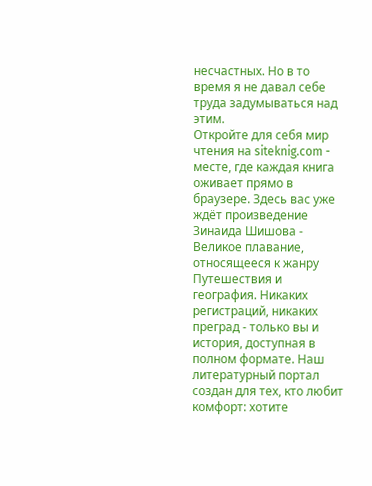несчастных. Но в то время я не давал себе труда задумываться над этим.
Откройте для себя мир чтения на siteknig.com - месте, где каждая книга оживает прямо в браузере. Здесь вас уже ждёт произведение Зинаида Шишова - Великое плавание, относящееся к жанру Путешествия и география. Никаких регистраций, никаких преград - только вы и история, доступная в полном формате. Наш литературный портал создан для тех, кто любит комфорт: хотите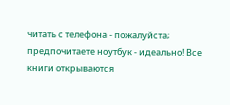читать с телефона - пожалуйста; предпочитаете ноутбук - идеально! Все книги открываются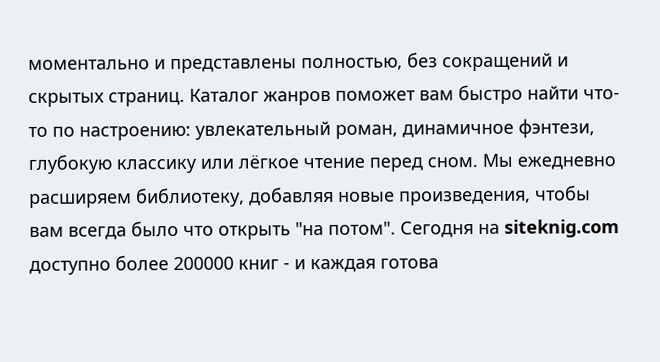моментально и представлены полностью, без сокращений и скрытых страниц. Каталог жанров поможет вам быстро найти что-то по настроению: увлекательный роман, динамичное фэнтези, глубокую классику или лёгкое чтение перед сном. Мы ежедневно расширяем библиотеку, добавляя новые произведения, чтобы вам всегда было что открыть "на потом". Сегодня на siteknig.com доступно более 200000 книг - и каждая готова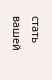стать вашей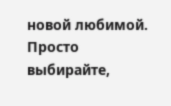новой любимой. Просто выбирайте,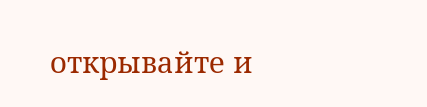открывайте и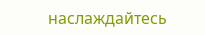наслаждайтесь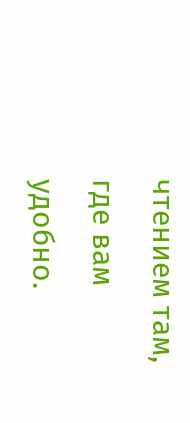чтением там, где вам удобно.